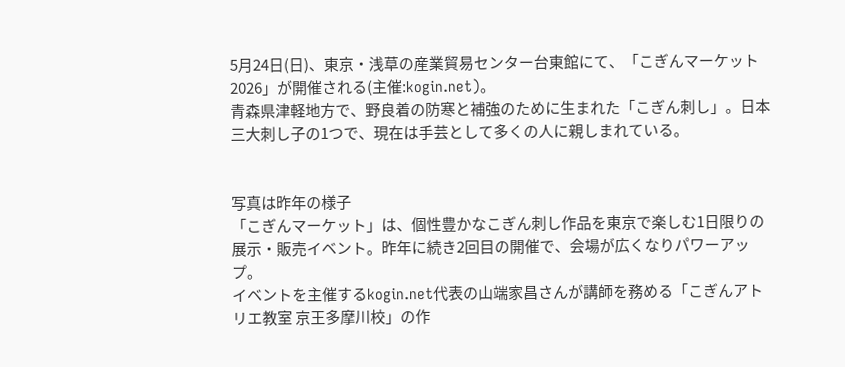5月24日(日)、東京・浅草の産業貿易センター台東館にて、「こぎんマーケット2026」が開催される(主催:kogin.net)。
青森県津軽地方で、野良着の防寒と補強のために生まれた「こぎん刺し」。日本三大刺し子の1つで、現在は手芸として多くの人に親しまれている。


写真は昨年の様子
「こぎんマーケット」は、個性豊かなこぎん刺し作品を東京で楽しむ1日限りの展示・販売イベント。昨年に続き2回目の開催で、会場が広くなりパワーアップ。
イベントを主催するkogin.net代表の山端家昌さんが講師を務める「こぎんアトリエ教室 京王多摩川校」の作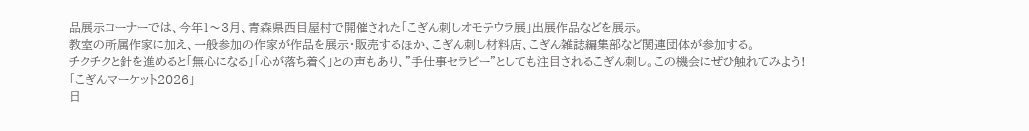品展示コーナーでは、今年1〜3月、青森県西目屋村で開催された「こぎん刺しオモテウラ展」出展作品などを展示。
教室の所属作家に加え、一般参加の作家が作品を展示・販売するほか、こぎん刺し材料店、こぎん雑誌編集部など関連団体が参加する。
チクチクと針を進めると「無心になる」「心が落ち着く」との声もあり、”手仕事セラピー”としても注目されるこぎん刺し。この機会にぜひ触れてみよう!
「こぎんマーケット2026」
日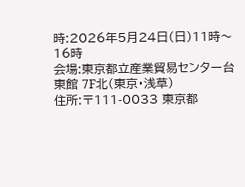時:2026年5月24日(日)11時〜16時
会場:東京都立産業貿易センター台東館 7F北(東京・浅草)
住所:〒111-0033 東京都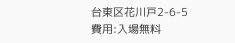台東区花川戸2-6-5
費用:入場無料